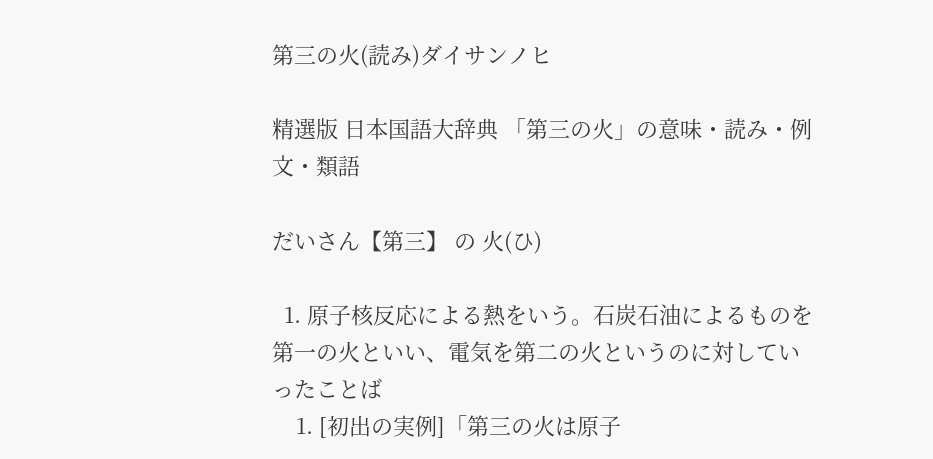第三の火(読み)ダイサンノヒ

精選版 日本国語大辞典 「第三の火」の意味・読み・例文・類語

だいさん【第三】 の 火(ひ)

  1. 原子核反応による熱をいう。石炭石油によるものを第一の火といい、電気を第二の火というのに対していったことば
    1. [初出の実例]「第三の火は原子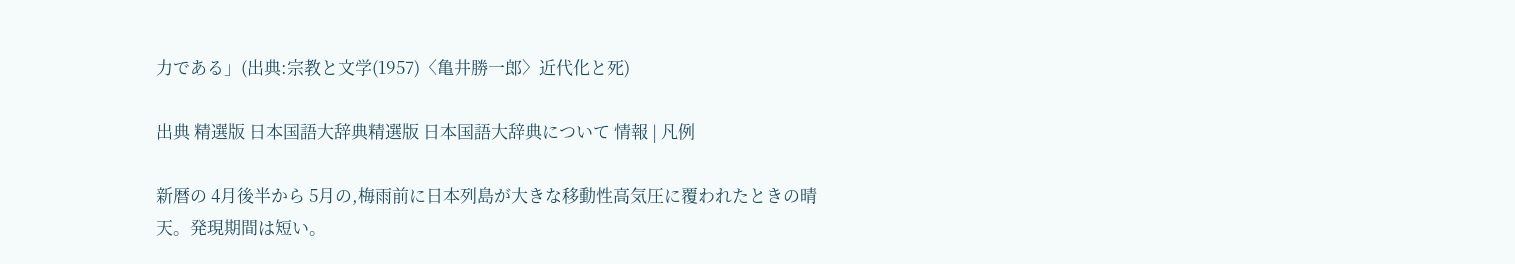力である」(出典:宗教と文学(1957)〈亀井勝一郎〉近代化と死)

出典 精選版 日本国語大辞典精選版 日本国語大辞典について 情報 | 凡例

新暦の 4月後半から 5月の,梅雨前に日本列島が大きな移動性高気圧に覆われたときの晴天。発現期間は短い。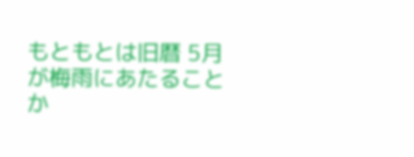もともとは旧暦 5月が梅雨にあたることか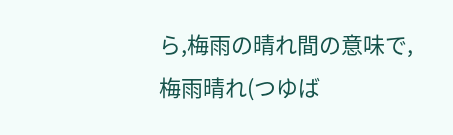ら,梅雨の晴れ間の意味で,梅雨晴れ(つゆば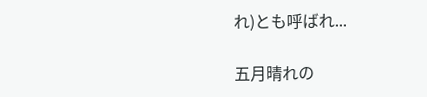れ)とも呼ばれ...

五月晴れの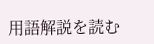用語解説を読む